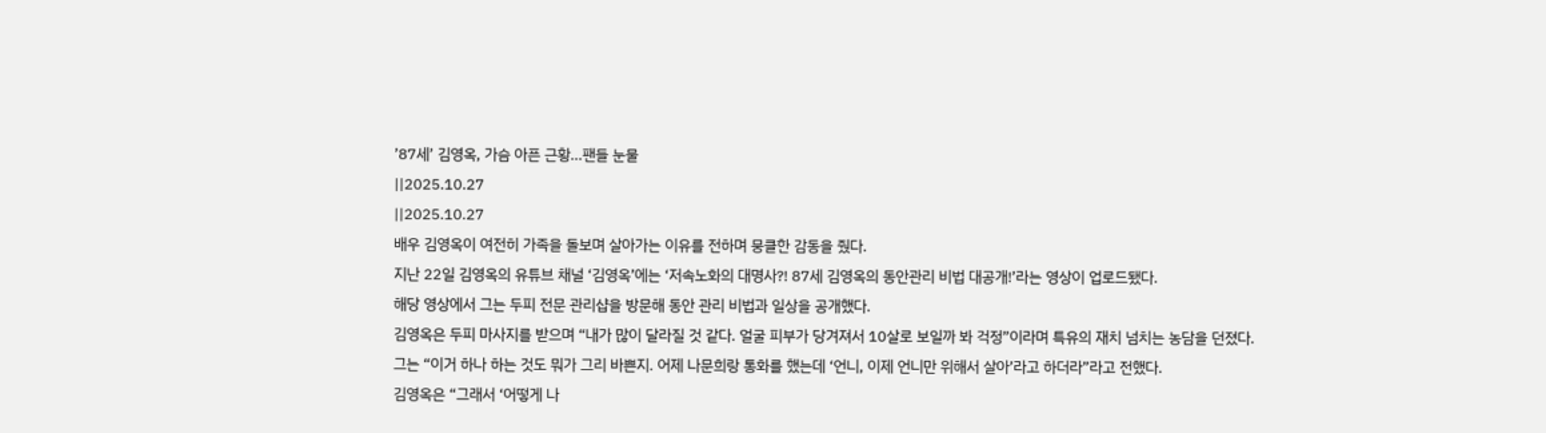’87세’ 김영옥, 가슴 아픈 근황…팬들 눈물
||2025.10.27
||2025.10.27
배우 김영옥이 여전히 가족을 돌보며 살아가는 이유를 전하며 뭉클한 감동을 줬다.
지난 22일 김영옥의 유튜브 채널 ‘김영옥’에는 ‘저속노화의 대명사?! 87세 김영옥의 동안관리 비법 대공개!’라는 영상이 업로드됐다.
해당 영상에서 그는 두피 전문 관리샵을 방문해 동안 관리 비법과 일상을 공개했다.
김영옥은 두피 마사지를 받으며 “내가 많이 달라질 것 같다. 얼굴 피부가 당겨져서 10살로 보일까 봐 걱정”이라며 특유의 재치 넘치는 농담을 던졌다.
그는 “이거 하나 하는 것도 뭐가 그리 바쁜지. 어제 나문희랑 통화를 했는데 ‘언니, 이제 언니만 위해서 살아’라고 하더라”라고 전했다.
김영옥은 “그래서 ‘어떻게 나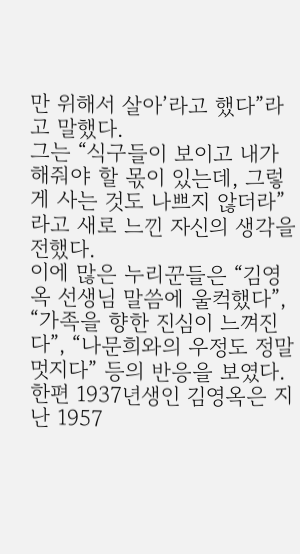만 위해서 살아’라고 했다”라고 말했다.
그는 “식구들이 보이고 내가 해줘야 할 몫이 있는데, 그렇게 사는 것도 나쁘지 않더라”라고 새로 느낀 자신의 생각을 전했다.
이에 많은 누리꾼들은 “김영옥 선생님 말씀에 울컥했다”, “가족을 향한 진심이 느껴진다”, “나문희와의 우정도 정말 멋지다” 등의 반응을 보였다.
한편 1937년생인 김영옥은 지난 1957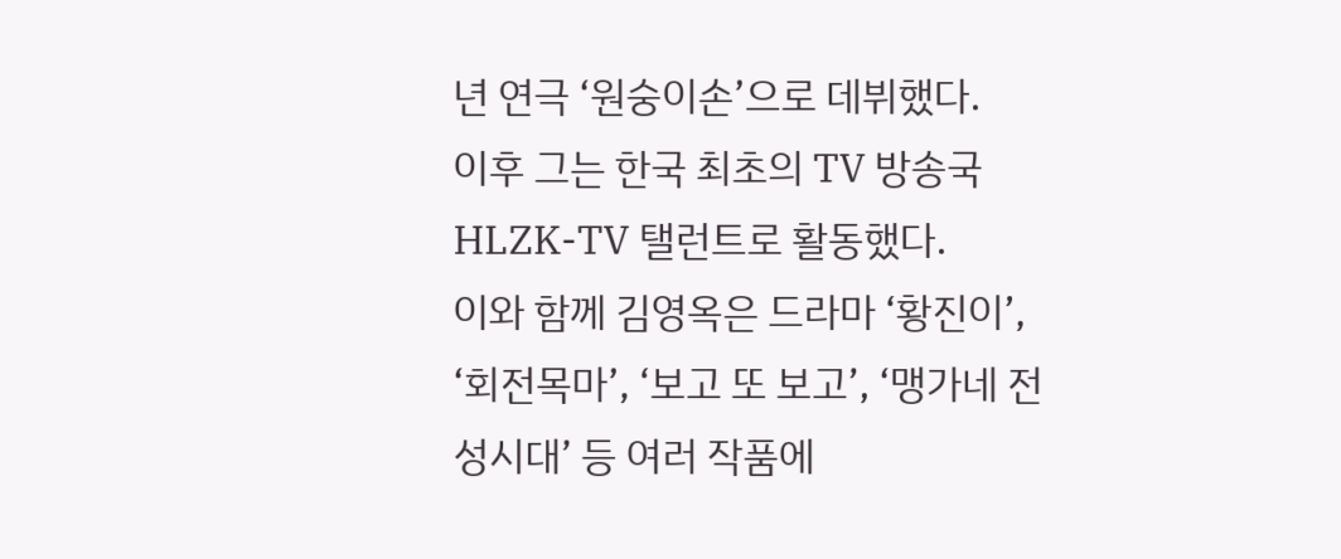년 연극 ‘원숭이손’으로 데뷔했다.
이후 그는 한국 최초의 TV 방송국 HLZK-TV 탤런트로 활동했다.
이와 함께 김영옥은 드라마 ‘황진이’, ‘회전목마’, ‘보고 또 보고’, ‘맹가네 전성시대’ 등 여러 작품에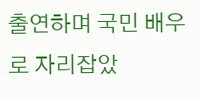출연하며 국민 배우로 자리잡았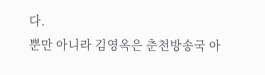다.
뿐만 아니라 김영옥은 춘천방송국 아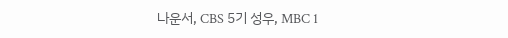나운서, CBS 5기 성우, MBC 1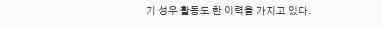기 성우 활동도 한 이력을 가지고 있다.